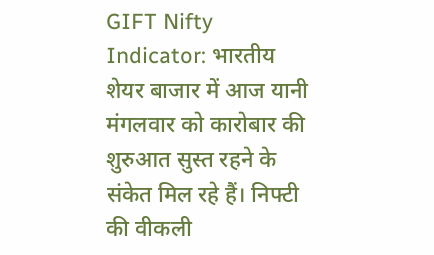GIFT Nifty Indicator: भारतीय शेयर बाजार में आज यानी मंगलवार को कारोबार की शुरुआत सुस्त रहने के संकेत मिल रहे हैं। निफ्टी की वीकली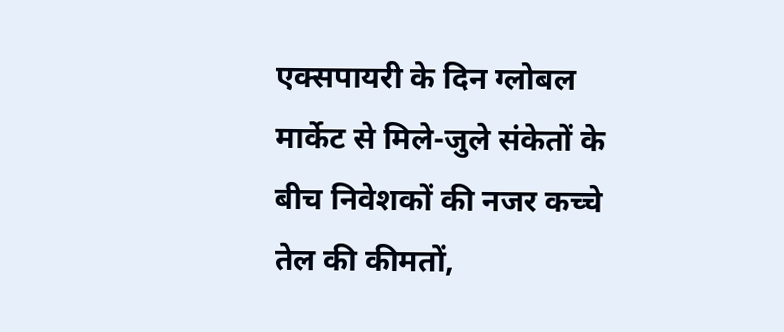एक्सपायरी के दिन ग्लोबल मार्केट से मिले-जुले संकेतों के बीच निवेशकों की नजर कच्चे तेल की कीमतों,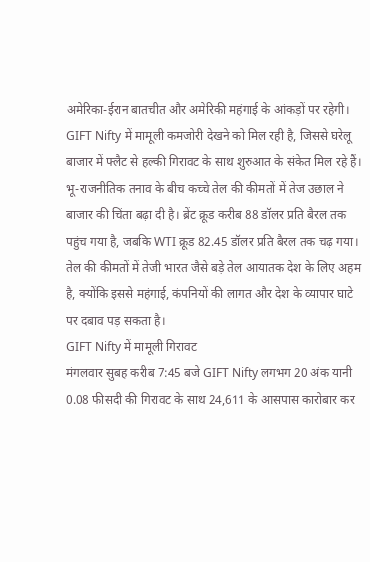अमेरिका-ईरान बातचीत और अमेरिकी महंगाई के आंकड़ों पर रहेगी। GIFT Nifty में मामूली कमजोरी देखने को मिल रही है, जिससे घरेलू बाजार में फ्लैट से हल्की गिरावट के साथ शुरुआत के संकेत मिल रहे हैं।
भू-राजनीतिक तनाव के बीच कच्चे तेल की कीमतों में तेज उछाल ने बाजार की चिंता बढ़ा दी है। ब्रेंट क्रूड करीब 88 डॉलर प्रति बैरल तक पहुंच गया है, जबकि WTI क्रूड 82.45 डॉलर प्रति बैरल तक चढ़ गया। तेल की कीमतों में तेजी भारत जैसे बड़े तेल आयातक देश के लिए अहम है, क्योंकि इससे महंगाई, कंपनियों की लागत और देश के व्यापार घाटे पर दबाव पड़ सकता है।
GIFT Nifty में मामूली गिरावट
मंगलवार सुबह करीब 7:45 बजे GIFT Nifty लगभग 20 अंक यानी 0.08 फीसदी की गिरावट के साथ 24,611 के आसपास कारोबार कर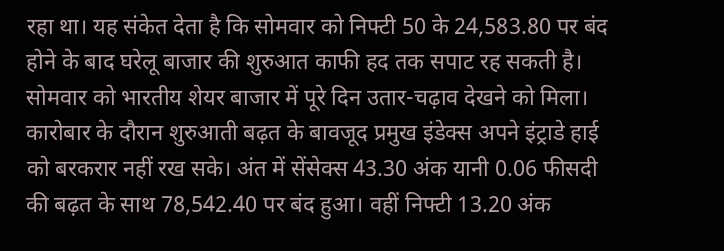रहा था। यह संकेत देता है कि सोमवार को निफ्टी 50 के 24,583.80 पर बंद होने के बाद घरेलू बाजार की शुरुआत काफी हद तक सपाट रह सकती है।
सोमवार को भारतीय शेयर बाजार में पूरे दिन उतार-चढ़ाव देखने को मिला। कारोबार के दौरान शुरुआती बढ़त के बावजूद प्रमुख इंडेक्स अपने इंट्राडे हाई को बरकरार नहीं रख सके। अंत में सेंसेक्स 43.30 अंक यानी 0.06 फीसदी की बढ़त के साथ 78,542.40 पर बंद हुआ। वहीं निफ्टी 13.20 अंक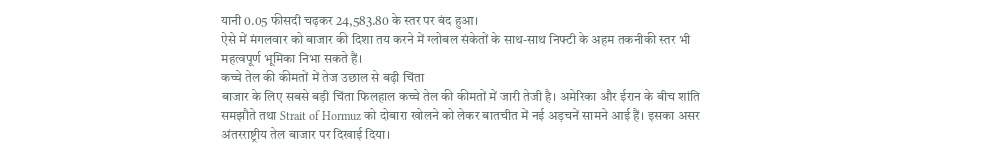यानी 0.05 फीसदी चढ़कर 24,583.80 के स्तर पर बंद हुआ।
ऐसे में मंगलवार को बाजार की दिशा तय करने में ग्लोबल संकेतों के साथ-साथ निफ्टी के अहम तकनीकी स्तर भी महत्वपूर्ण भूमिका निभा सकते हैं।
कच्चे तेल की कीमतों में तेज उछाल से बढ़ी चिंता
बाजार के लिए सबसे बड़ी चिंता फिलहाल कच्चे तेल की कीमतों में जारी तेजी है। अमेरिका और ईरान के बीच शांति समझौते तथा Strait of Hormuz को दोबारा खोलने को लेकर बातचीत में नई अड़चनें सामने आई हैं। इसका असर अंतरराष्ट्रीय तेल बाजार पर दिखाई दिया।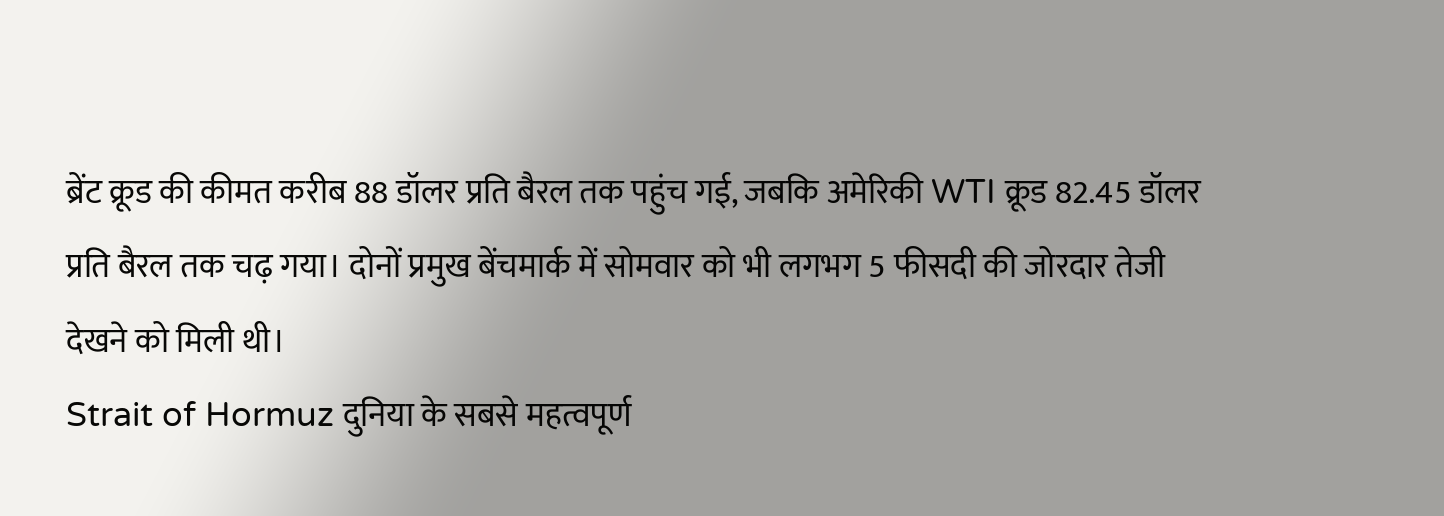ब्रेंट क्रूड की कीमत करीब 88 डॉलर प्रति बैरल तक पहुंच गई, जबकि अमेरिकी WTI क्रूड 82.45 डॉलर प्रति बैरल तक चढ़ गया। दोनों प्रमुख बेंचमार्क में सोमवार को भी लगभग 5 फीसदी की जोरदार तेजी देखने को मिली थी।
Strait of Hormuz दुनिया के सबसे महत्वपूर्ण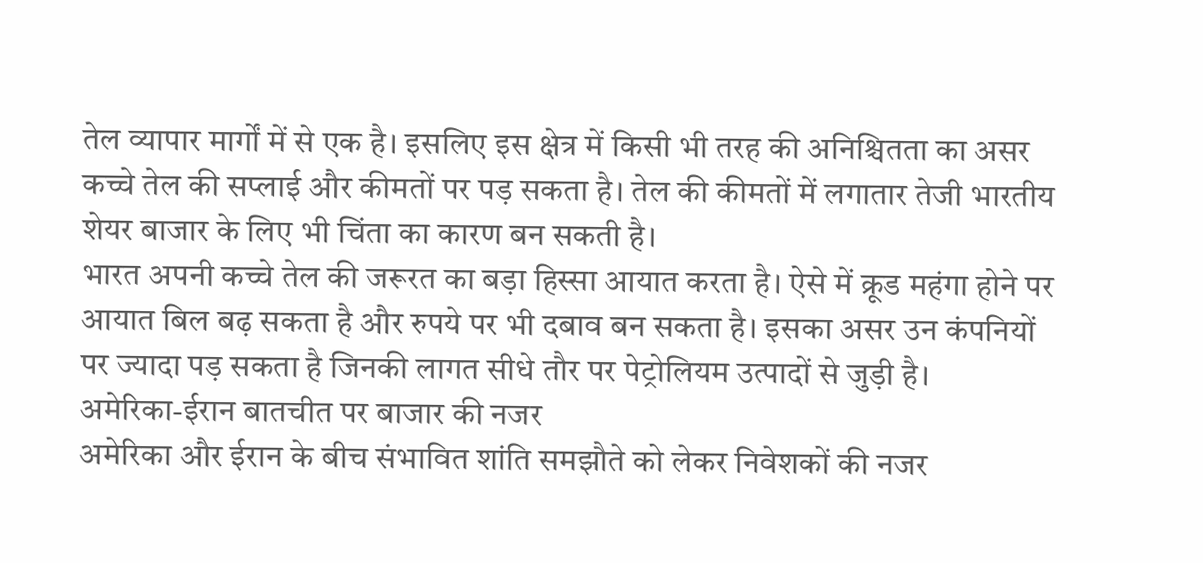तेल व्यापार मार्गों में से एक है। इसलिए इस क्षेत्र में किसी भी तरह की अनिश्चितता का असर कच्चे तेल की सप्लाई और कीमतों पर पड़ सकता है। तेल की कीमतों में लगातार तेजी भारतीय शेयर बाजार के लिए भी चिंता का कारण बन सकती है।
भारत अपनी कच्चे तेल की जरूरत का बड़ा हिस्सा आयात करता है। ऐसे में क्रूड महंगा होने पर आयात बिल बढ़ सकता है और रुपये पर भी दबाव बन सकता है। इसका असर उन कंपनियों पर ज्यादा पड़ सकता है जिनकी लागत सीधे तौर पर पेट्रोलियम उत्पादों से जुड़ी है।
अमेरिका-ईरान बातचीत पर बाजार की नजर
अमेरिका और ईरान के बीच संभावित शांति समझौते को लेकर निवेशकों की नजर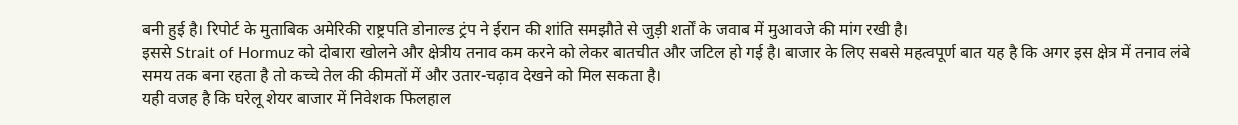बनी हुई है। रिपोर्ट के मुताबिक अमेरिकी राष्ट्रपति डोनाल्ड ट्रंप ने ईरान की शांति समझौते से जुड़ी शर्तों के जवाब में मुआवजे की मांग रखी है।
इससे Strait of Hormuz को दोबारा खोलने और क्षेत्रीय तनाव कम करने को लेकर बातचीत और जटिल हो गई है। बाजार के लिए सबसे महत्वपूर्ण बात यह है कि अगर इस क्षेत्र में तनाव लंबे समय तक बना रहता है तो कच्चे तेल की कीमतों में और उतार-चढ़ाव देखने को मिल सकता है।
यही वजह है कि घरेलू शेयर बाजार में निवेशक फिलहाल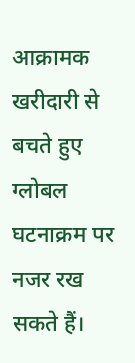आक्रामक खरीदारी से बचते हुए ग्लोबल घटनाक्रम पर नजर रख सकते हैं।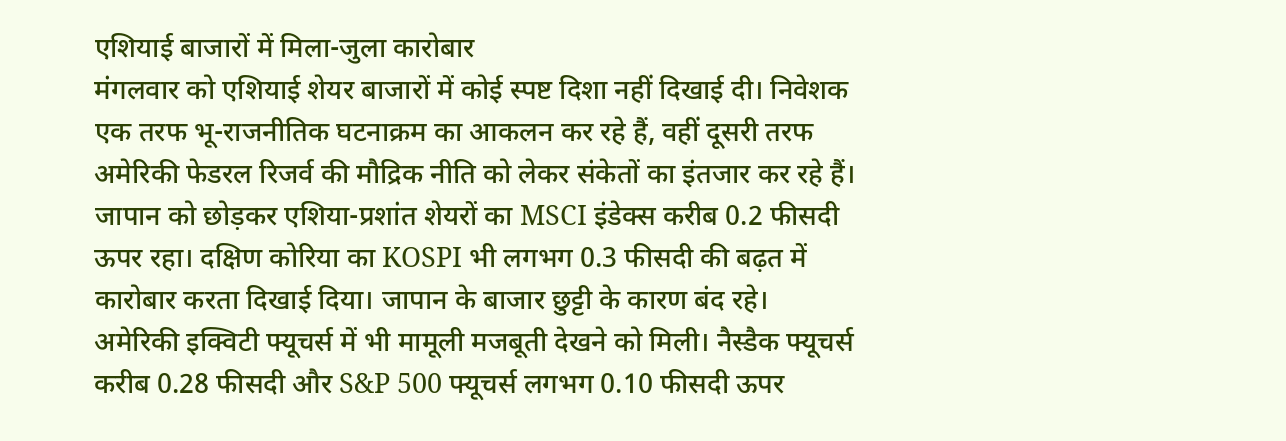एशियाई बाजारों में मिला-जुला कारोबार
मंगलवार को एशियाई शेयर बाजारों में कोई स्पष्ट दिशा नहीं दिखाई दी। निवेशक एक तरफ भू-राजनीतिक घटनाक्रम का आकलन कर रहे हैं, वहीं दूसरी तरफ अमेरिकी फेडरल रिजर्व की मौद्रिक नीति को लेकर संकेतों का इंतजार कर रहे हैं।
जापान को छोड़कर एशिया-प्रशांत शेयरों का MSCI इंडेक्स करीब 0.2 फीसदी ऊपर रहा। दक्षिण कोरिया का KOSPI भी लगभग 0.3 फीसदी की बढ़त में कारोबार करता दिखाई दिया। जापान के बाजार छुट्टी के कारण बंद रहे।
अमेरिकी इक्विटी फ्यूचर्स में भी मामूली मजबूती देखने को मिली। नैस्डैक फ्यूचर्स करीब 0.28 फीसदी और S&P 500 फ्यूचर्स लगभग 0.10 फीसदी ऊपर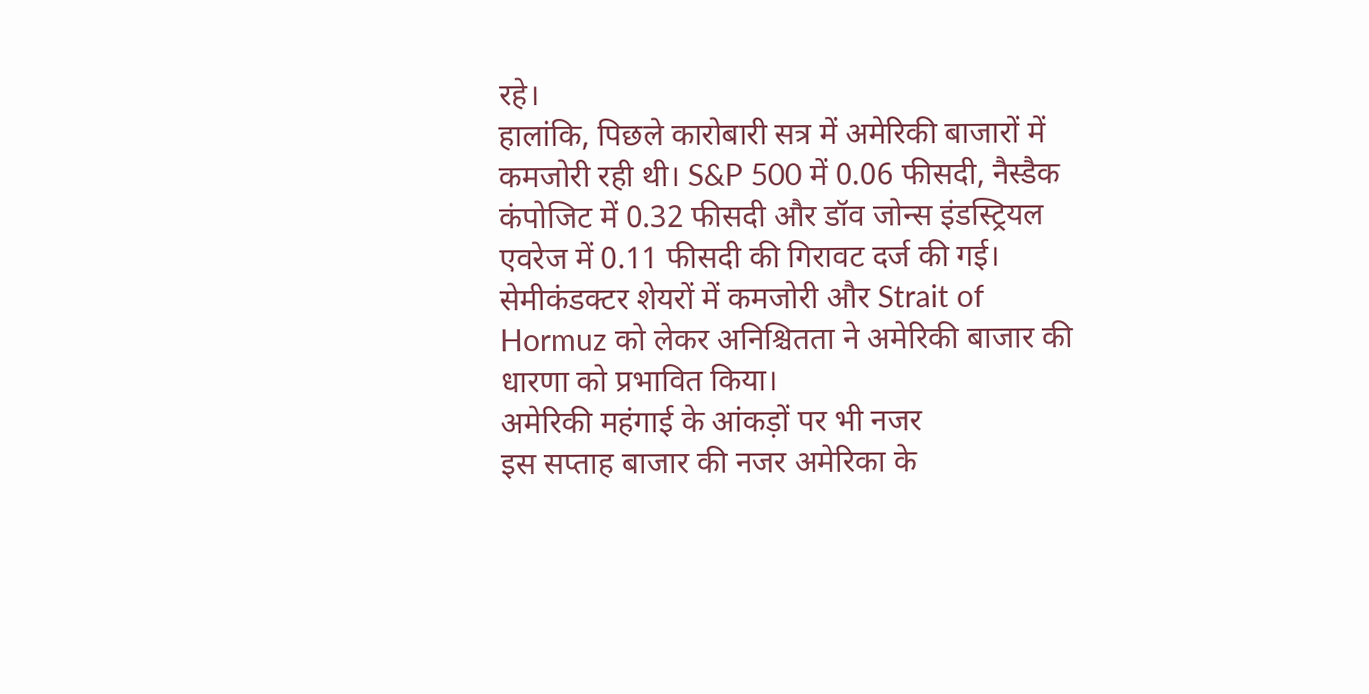रहे।
हालांकि, पिछले कारोबारी सत्र में अमेरिकी बाजारों में कमजोरी रही थी। S&P 500 में 0.06 फीसदी, नैस्डैक कंपोजिट में 0.32 फीसदी और डॉव जोन्स इंडस्ट्रियल एवरेज में 0.11 फीसदी की गिरावट दर्ज की गई।
सेमीकंडक्टर शेयरों में कमजोरी और Strait of Hormuz को लेकर अनिश्चितता ने अमेरिकी बाजार की धारणा को प्रभावित किया।
अमेरिकी महंगाई के आंकड़ों पर भी नजर
इस सप्ताह बाजार की नजर अमेरिका के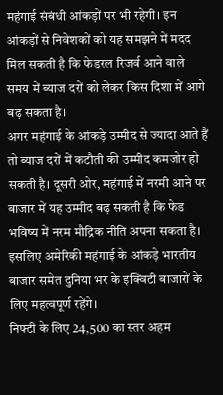महंगाई संबंधी आंकड़ों पर भी रहेगी। इन आंकड़ों से निवेशकों को यह समझने में मदद मिल सकती है कि फेडरल रिजर्व आने वाले समय में ब्याज दरों को लेकर किस दिशा में आगे बढ़ सकता है।
अगर महंगाई के आंकड़े उम्मीद से ज्यादा आते हैं तो ब्याज दरों में कटौती की उम्मीद कमजोर हो सकती है। दूसरी ओर, महंगाई में नरमी आने पर बाजार में यह उम्मीद बढ़ सकती है कि फेड भविष्य में नरम मौद्रिक नीति अपना सकता है।
इसलिए अमेरिकी महंगाई के आंकड़े भारतीय बाजार समेत दुनिया भर के इक्विटी बाजारों के लिए महत्वपूर्ण रहेंगे।
निफ्टी के लिए 24,500 का स्तर अहम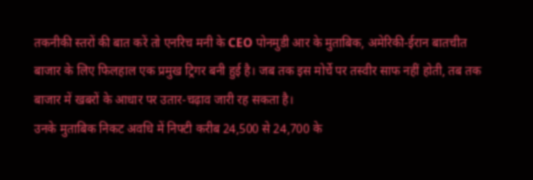तकनीकी स्तरों की बात करें तो एनरिच मनी के CEO पोनमुडी आर के मुताबिक, अमेरिकी-ईरान बातचीत बाजार के लिए फिलहाल एक प्रमुख ट्रिगर बनी हुई है। जब तक इस मोर्चे पर तस्वीर साफ नहीं होती, तब तक बाजार में खबरों के आधार पर उतार-चढ़ाव जारी रह सकता है।
उनके मुताबिक निकट अवधि में निफ्टी करीब 24,500 से 24,700 के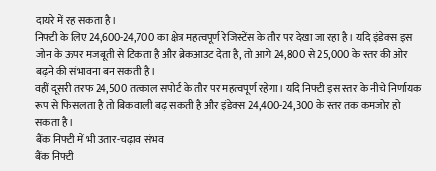दायरे में रह सकता है।
निफ्टी के लिए 24,600-24,700 का क्षेत्र महत्वपूर्ण रेजिस्टेंस के तौर पर देखा जा रहा है। यदि इंडेक्स इस जोन के ऊपर मजबूती से टिकता है और ब्रेकआउट देता है, तो आगे 24,800 से 25,000 के स्तर की ओर बढ़ने की संभावना बन सकती है।
वहीं दूसरी तरफ 24,500 तत्काल सपोर्ट के तौर पर महत्वपूर्ण रहेगा। यदि निफ्टी इस स्तर के नीचे निर्णायक रूप से फिसलता है तो बिकवाली बढ़ सकती है और इंडेक्स 24,400-24,300 के स्तर तक कमजोर हो सकता है।
बैंक निफ्टी में भी उतार-चढ़ाव संभव
बैंक निफ्टी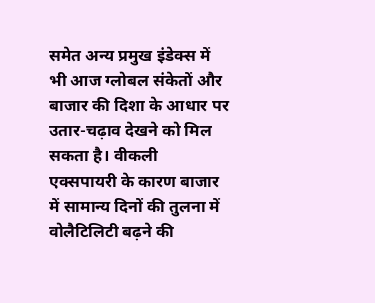समेत अन्य प्रमुख इंडेक्स में भी आज ग्लोबल संकेतों और बाजार की दिशा के आधार पर उतार-चढ़ाव देखने को मिल सकता है। वीकली एक्सपायरी के कारण बाजार में सामान्य दिनों की तुलना में वोलैटिलिटी बढ़ने की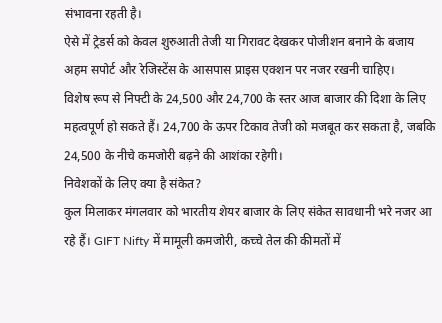संभावना रहती है।
ऐसे में ट्रेडर्स को केवल शुरुआती तेजी या गिरावट देखकर पोजीशन बनाने के बजाय अहम सपोर्ट और रेजिस्टेंस के आसपास प्राइस एक्शन पर नजर रखनी चाहिए।
विशेष रूप से निफ्टी के 24,500 और 24,700 के स्तर आज बाजार की दिशा के लिए महत्वपूर्ण हो सकते हैं। 24,700 के ऊपर टिकाव तेजी को मजबूत कर सकता है, जबकि 24,500 के नीचे कमजोरी बढ़ने की आशंका रहेगी।
निवेशकों के लिए क्या है संकेत?
कुल मिलाकर मंगलवार को भारतीय शेयर बाजार के लिए संकेत सावधानी भरे नजर आ रहे हैं। GIFT Nifty में मामूली कमजोरी, कच्चे तेल की कीमतों में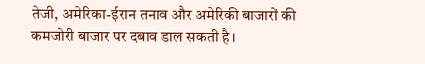तेजी, अमेरिका-ईरान तनाव और अमेरिकी बाजारों की कमजोरी बाजार पर दबाव डाल सकती है।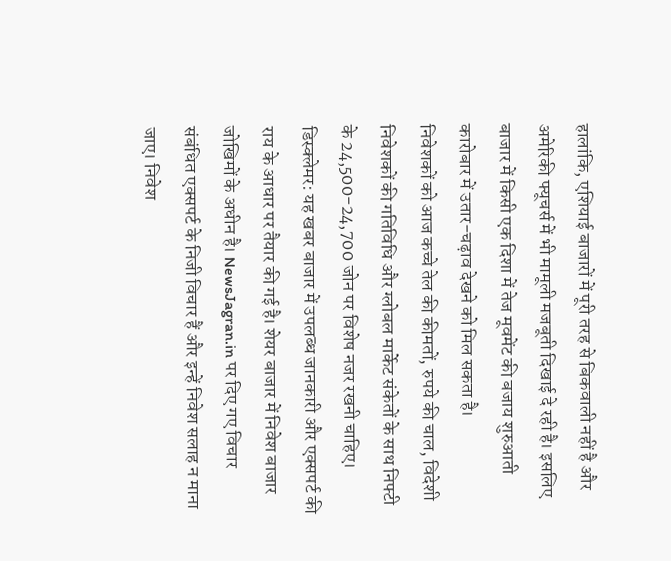हालांकि, एशियाई बाजारों में पूरी तरह से बिकवाली नहीं है और अमेरिकी फ्यूचर्स में भी मामूली मजबूती दिखाई दे रही है। इसलिए बाजार में किसी एक दिशा में तेज मूवमेंट की बजाय शुरुआती कारोबार में उतार-चढ़ाव देखने को मिल सकता है।
निवेशकों को आज कच्चे तेल की कीमतों, रुपये की चाल, विदेशी निवेशकों की गतिविधि और ग्लोबल मार्केट संकेतों के साथ निफ्टी के 24,500-24,700 जोन पर विशेष नजर रखनी चाहिए।
डिस्क्लेमर: यह खबर बाजार में उपलब्ध जानकारी और एक्सपर्ट की राय के आधार पर तैयार की गई है। शेयर बाजार में निवेश बाजार जोखिमों के अधीन है। NewsJagran.in पर दिए गए विचार संबंधित एक्सपर्ट के निजी विचार हैं और इन्हें निवेश सलाह न माना जाए। निवेश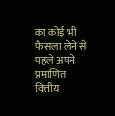का कोई भी फैसला लेने से पहले अपने प्रमाणित वित्तीय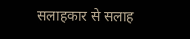सलाहकार से सलाह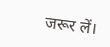जरूर लें।